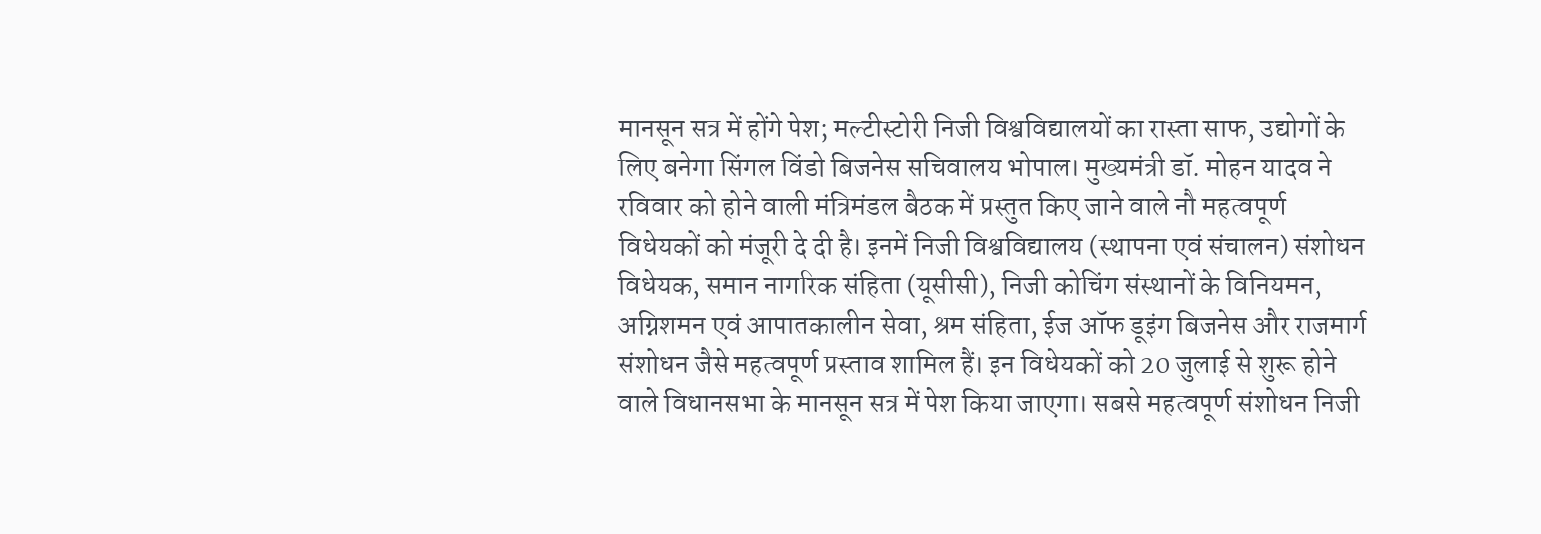मानसून सत्र में होंगे पेश; मल्टीस्टोरी निजी विश्वविद्यालयों का रास्ता साफ, उद्योगों के लिए बनेगा सिंगल विंडो बिजनेस सचिवालय भोपाल। मुख्यमंत्री डॉ. मोहन यादव ने रविवार को होने वाली मंत्रिमंडल बैठक में प्रस्तुत किए जाने वाले नौ महत्वपूर्ण विधेयकों को मंजूरी दे दी है। इनमें निजी विश्वविद्यालय (स्थापना एवं संचालन) संशोधन विधेयक, समान नागरिक संहिता (यूसीसी), निजी कोचिंग संस्थानों के विनियमन, अग्निशमन एवं आपातकालीन सेवा, श्रम संहिता, ईज ऑफ डूइंग बिजनेस और राजमार्ग संशोधन जैसे महत्वपूर्ण प्रस्ताव शामिल हैं। इन विधेयकों को 20 जुलाई से शुरू होने वाले विधानसभा के मानसून सत्र में पेश किया जाएगा। सबसे महत्वपूर्ण संशोधन निजी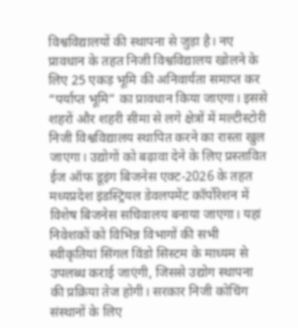विश्वविद्यालयों की स्थापना से जुड़ा है। नए प्रावधान के तहत निजी विश्वविद्यालय खोलने के लिए 25 एकड़ भूमि की अनिवार्यता समाप्त कर “पर्याप्त भूमि” का प्रावधान किया जाएगा। इससे शहरों और शहरी सीमा से लगे क्षेत्रों में मल्टीस्टोरी निजी विश्वविद्यालय स्थापित करने का रास्ता खुल जाएगा। उद्योगों को बढ़ावा देने के लिए प्रस्तावित ईज ऑफ डूइंग बिजनेस एक्ट-2026 के तहत मध्यप्रदेश इंडस्ट्रियल डेवलपमेंट कॉर्पोरेशन में विशेष बिजनेस सचिवालय बनाया जाएगा। यहां निवेशकों को विभिन्न विभागों की सभी स्वीकृतियां सिंगल विंडो सिस्टम के माध्यम से उपलब्ध कराई जाएंगी, जिससे उद्योग स्थापना की प्रक्रिया तेज होगी। सरकार निजी कोचिंग संस्थानों के लिए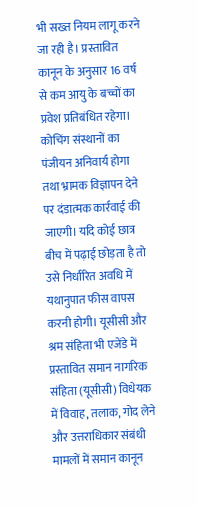भी सख्त नियम लागू करने जा रही है। प्रस्तावित कानून के अनुसार 16 वर्ष से कम आयु के बच्चों का प्रवेश प्रतिबंधित रहेगा। कोचिंग संस्थानों का पंजीयन अनिवार्य होगा तथा भ्रामक विज्ञापन देने पर दंडात्मक कार्रवाई की जाएगी। यदि कोई छात्र बीच में पढ़ाई छोड़ता है तो उसे निर्धारित अवधि में यथानुपात फीस वापस करनी होगी। यूसीसी और श्रम संहिता भी एजेंडे में प्रस्तावित समान नागरिक संहिता (यूसीसी) विधेयक में विवाह, तलाक, गोद लेने और उत्तराधिकार संबंधी मामलों में समान कानून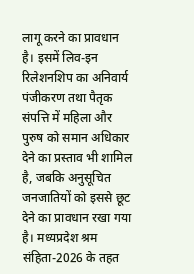लागू करने का प्रावधान है। इसमें लिव-इन रिलेशनशिप का अनिवार्य पंजीकरण तथा पैतृक संपत्ति में महिला और पुरुष को समान अधिकार देने का प्रस्ताव भी शामिल है, जबकि अनुसूचित जनजातियों को इससे छूट देने का प्रावधान रखा गया है। मध्यप्रदेश श्रम संहिता-2026 के तहत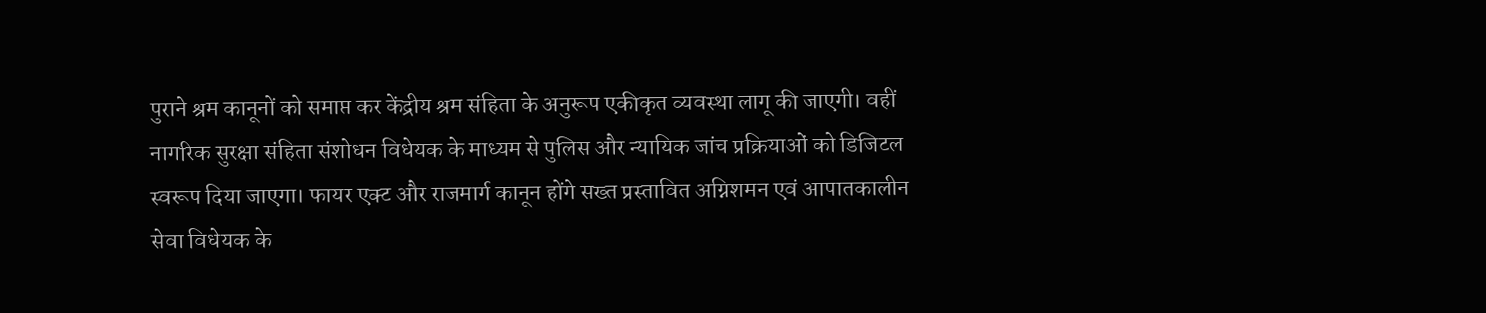पुराने श्रम कानूनों को समाप्त कर केंद्रीय श्रम संहिता के अनुरूप एकीकृत व्यवस्था लागू की जाएगी। वहीं नागरिक सुरक्षा संहिता संशोधन विधेयक के माध्यम से पुलिस और न्यायिक जांच प्रक्रियाओं को डिजिटल स्वरूप दिया जाएगा। फायर एक्ट और राजमार्ग कानून होंगे सख्त प्रस्तावित अग्निशमन एवं आपातकालीन सेवा विधेयक के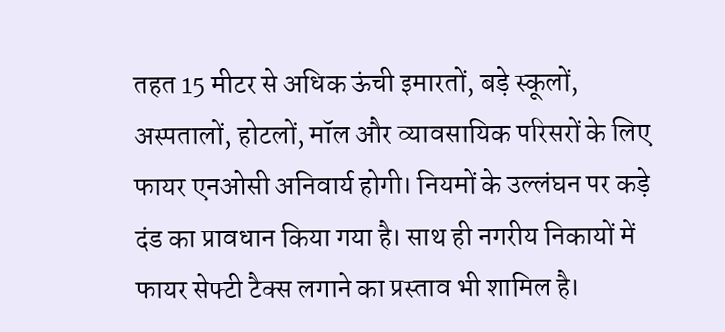तहत 15 मीटर से अधिक ऊंची इमारतों, बड़े स्कूलों, अस्पतालों, होटलों, मॉल और व्यावसायिक परिसरों के लिए फायर एनओसी अनिवार्य होगी। नियमों के उल्लंघन पर कड़े दंड का प्रावधान किया गया है। साथ ही नगरीय निकायों में फायर सेफ्टी टैक्स लगाने का प्रस्ताव भी शामिल है।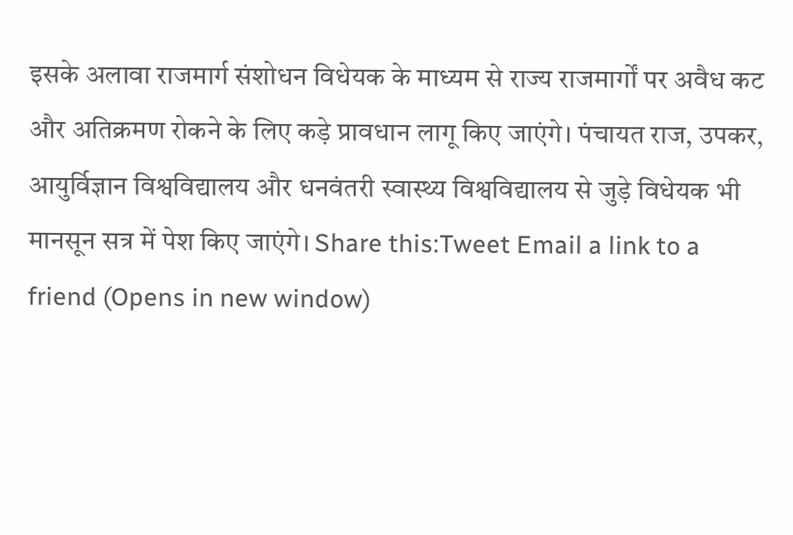इसके अलावा राजमार्ग संशोधन विधेयक के माध्यम से राज्य राजमार्गों पर अवैध कट और अतिक्रमण रोकने के लिए कड़े प्रावधान लागू किए जाएंगे। पंचायत राज, उपकर, आयुर्विज्ञान विश्वविद्यालय और धनवंतरी स्वास्थ्य विश्वविद्यालय से जुड़े विधेयक भी मानसून सत्र में पेश किए जाएंगे। Share this:Tweet Email a link to a friend (Opens in new window)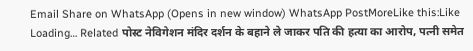Email Share on WhatsApp (Opens in new window) WhatsApp PostMoreLike this:Like Loading… Related पोस्ट नेविगेशन मंदिर दर्शन के बहाने ले जाकर पति की हत्या का आरोप, पत्नी समेत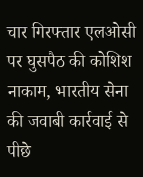चार गिरफ्तार एलओसी पर घुसपैठ की कोशिश नाकाम, भारतीय सेना की जवाबी कार्रवाई से पीछे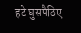हटे घुसपैठिए